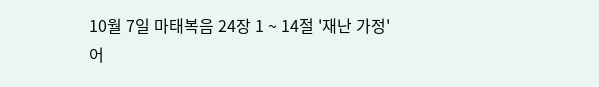10월 7일 마태복음 24장 1 ~ 14절 '재난 가정'
어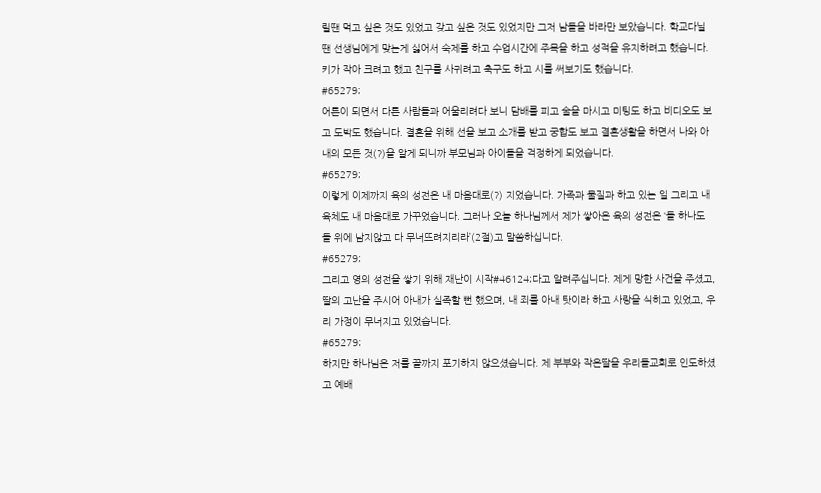릴땐 먹고 싶은 것도 있었고 갖고 싶은 것도 있었지만 그저 남들을 바라만 보았습니다. 학교다닐 땐 선생님에게 맞는게 싫어서 숙제를 하고 수업시간에 주목을 하고 성적을 유지하려고 했습니다. 키가 작아 크려고 했고 친구를 사귀려고 축구도 하고 시를 써보기도 했습니다.
#65279;
어른이 되면서 다른 사람들과 어울리려다 보니 담배를 피고 술을 마시고 미팅도 하고 비디오도 보고 도박도 했습니다. 결혼을 위해 선을 보고 소개를 받고 궁합도 보고 결혼생활을 하면서 나와 아내의 모든 것(?)을 알게 되니까 부모님과 아이들을 걱정하게 되었습니다.
#65279;
이렇게 이제까지 육의 성전은 내 마음대로(?) 지었습니다. 가족과 물질과 하고 있는 일 그리고 내 육체도 내 마음대로 가꾸었습니다. 그러나 오늘 하나님께서 제가 쌓아온 육의 성전은 ‘돌 하나도 돌 위에 남지않고 다 무너뜨려지리라’(2절)고 말씀하십니다.
#65279;
그리고 영의 성전을 쌓기 위해 재난이 시작#46124;다고 알려주십니다. 제게 망한 사건을 주셨고, 딸의 고난을 주시어 아내가 실족할 뻔 했으며, 내 죄를 아내 탓이라 하고 사랑을 식히고 있었고, 우리 가정이 무너지고 있었습니다.
#65279;
하지만 하나님은 저를 끝까지 포기하지 않으셨습니다. 제 부부와 작은딸을 우리들교회로 인도하셨고 예배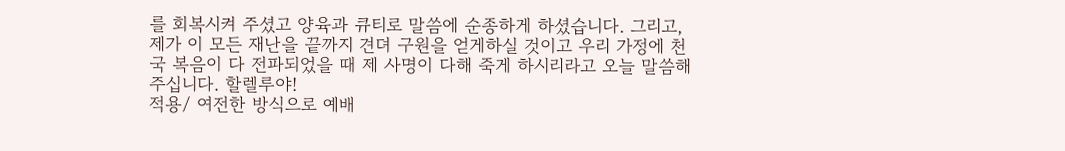를 회복시켜 주셨고 양육과 큐티로 말씀에 순종하게 하셨습니다. 그리고, 제가 이 모든 재난을 끝까지 견뎌 구원을 얻게하실 것이고 우리 가정에 천국 복음이 다 전파되었을 때 제 사명이 다해 죽게 하시리라고 오늘 말씀해 주십니다. 할렐루야!
적용/ 여전한 방식으로 예배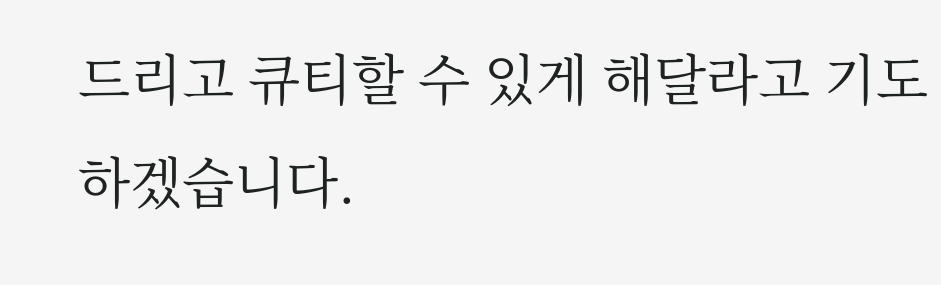드리고 큐티할 수 있게 해달라고 기도하겠습니다.